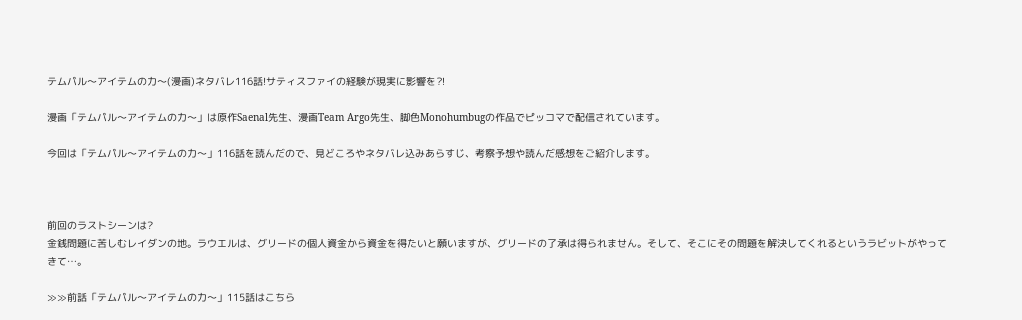テムパル〜アイテムの力〜(漫画)ネタバレ116話!サティスファイの経験が現実に影響を⁈

漫画「テムパル〜アイテムの力〜」は原作Saenal先生、漫画Team Argo先生、脚色Monohumbugの作品でピッコマで配信されています。

今回は「テムパル〜アイテムの力〜」116話を読んだので、見どころやネタバレ込みあらすじ、考察予想や読んだ感想をご紹介します。



前回のラストシーンは?
金銭問題に苦しむレイダンの地。ラウエルは、グリードの個人資金から資金を得たいと願いますが、グリードの了承は得られません。そして、そこにその問題を解決してくれるというラビットがやってきて…。

≫≫前話「テムパル〜アイテムの力〜」115話はこちら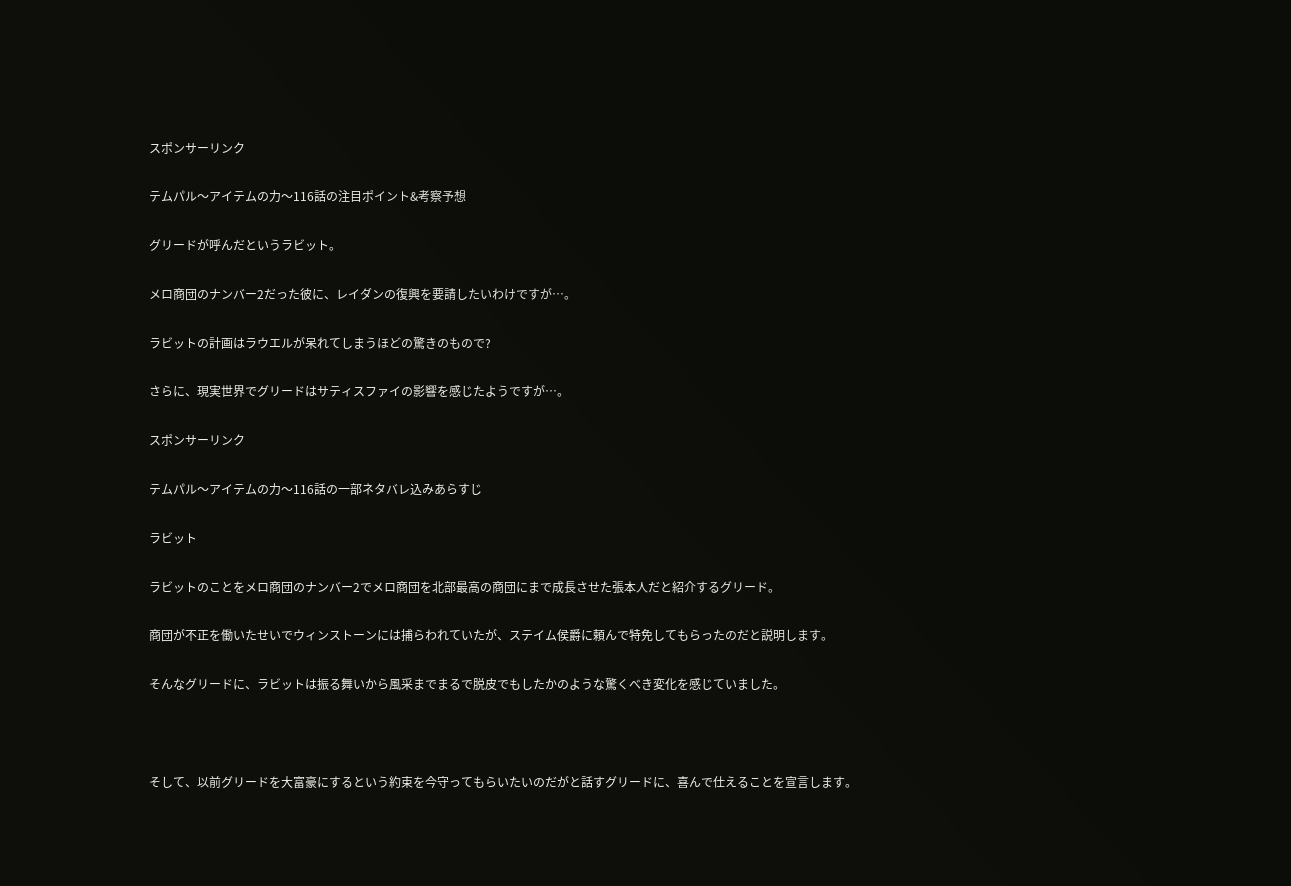スポンサーリンク

テムパル〜アイテムの力〜116話の注目ポイント&考察予想

グリードが呼んだというラビット。

メロ商団のナンバー2だった彼に、レイダンの復興を要請したいわけですが…。

ラビットの計画はラウエルが呆れてしまうほどの驚きのもので?

さらに、現実世界でグリードはサティスファイの影響を感じたようですが…。

スポンサーリンク

テムパル〜アイテムの力〜116話の一部ネタバレ込みあらすじ

ラビット

ラビットのことをメロ商団のナンバー2でメロ商団を北部最高の商団にまで成長させた張本人だと紹介するグリード。

商団が不正を働いたせいでウィンストーンには捕らわれていたが、ステイム侯爵に頼んで特免してもらったのだと説明します。

そんなグリードに、ラビットは振る舞いから風采までまるで脱皮でもしたかのような驚くべき変化を感じていました。



そして、以前グリードを大富豪にするという約束を今守ってもらいたいのだがと話すグリードに、喜んで仕えることを宣言します。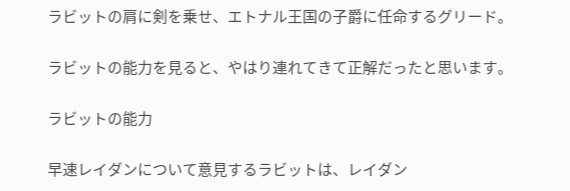ラビットの肩に剣を乗せ、エトナル王国の子爵に任命するグリード。

ラビットの能力を見ると、やはり連れてきて正解だったと思います。

ラビットの能力

早速レイダンについて意見するラビットは、レイダン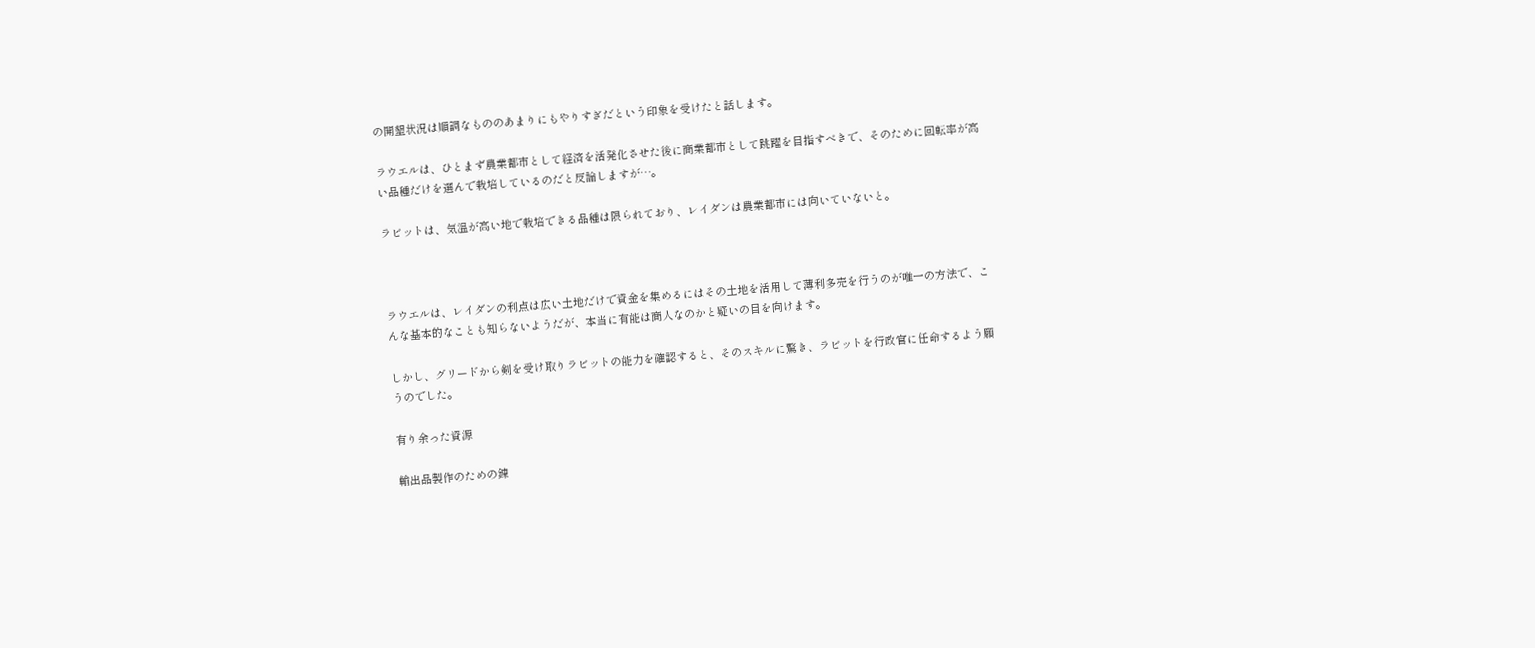の開墾状況は順調なもののあまりにもやりすぎだという印象を受けたと話します。

ラウエルは、ひとまず農業都市として経済を活発化させた後に商業都市として跳躍を目指すべきで、そのために回転率が高い品種だけを選んで栽培しているのだと反論しますが…。

ラビットは、気温が高い地で栽培できる品種は限られており、レイダンは農業都市には向いていないと。



ラウエルは、レイダンの利点は広い土地だけで資金を集めるにはその土地を活用して薄利多売を行うのが唯一の方法で、こんな基本的なことも知らないようだが、本当に有能は商人なのかと疑いの目を向けます。

しかし、グリードから剣を受け取りラビットの能力を確認すると、そのスキルに驚き、ラビットを行政官に任命するよう願うのでした。

有り余った資源

輸出品製作のための錬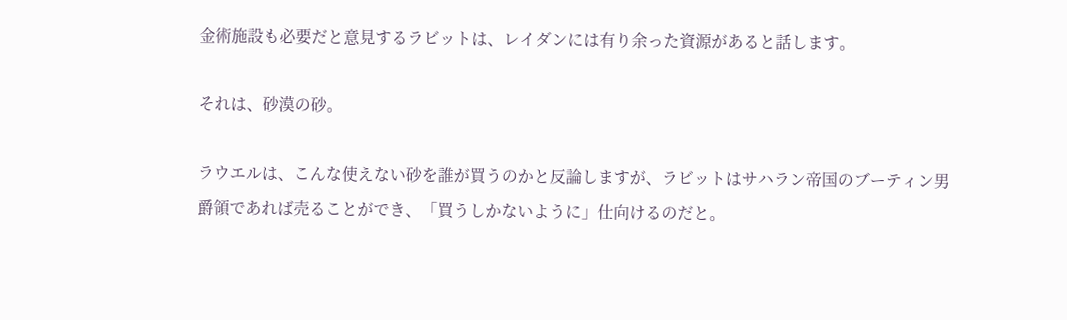金術施設も必要だと意見するラビットは、レイダンには有り余った資源があると話します。

それは、砂漠の砂。

ラウエルは、こんな使えない砂を誰が買うのかと反論しますが、ラビットはサハラン帝国のブーティン男爵領であれば売ることができ、「買うしかないように」仕向けるのだと。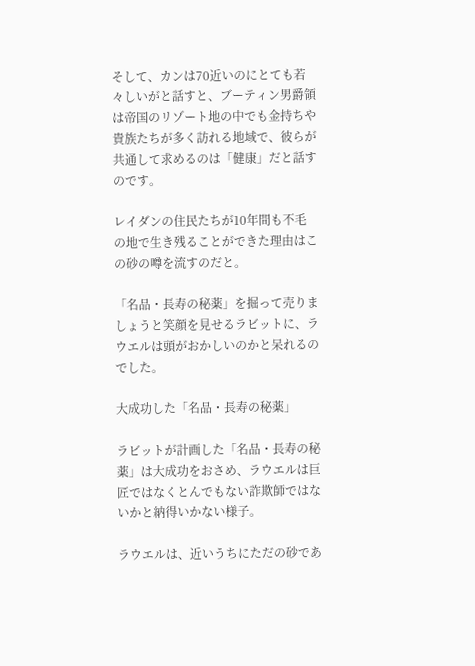そして、カンは70近いのにとても若々しいがと話すと、ブーティン男爵領は帝国のリゾート地の中でも金持ちや貴族たちが多く訪れる地域で、彼らが共通して求めるのは「健康」だと話すのです。

レイダンの住民たちが10年間も不毛の地で生き残ることができた理由はこの砂の噂を流すのだと。

「名品・長寿の秘薬」を掘って売りましょうと笑顔を見せるラビットに、ラウエルは頭がおかしいのかと呆れるのでした。

大成功した「名品・長寿の秘薬」

ラビットが計画した「名品・長寿の秘薬」は大成功をおさめ、ラウエルは巨匠ではなくとんでもない詐欺師ではないかと納得いかない様子。

ラウエルは、近いうちにただの砂であ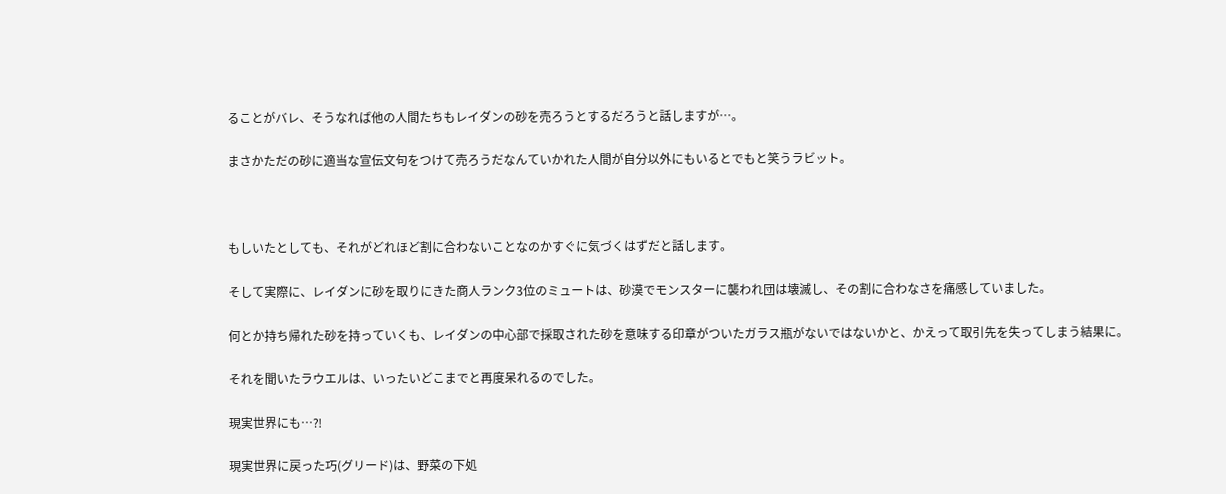ることがバレ、そうなれば他の人間たちもレイダンの砂を売ろうとするだろうと話しますが…。

まさかただの砂に適当な宣伝文句をつけて売ろうだなんていかれた人間が自分以外にもいるとでもと笑うラビット。



もしいたとしても、それがどれほど割に合わないことなのかすぐに気づくはずだと話します。

そして実際に、レイダンに砂を取りにきた商人ランク3位のミュートは、砂漠でモンスターに襲われ団は壊滅し、その割に合わなさを痛感していました。

何とか持ち帰れた砂を持っていくも、レイダンの中心部で採取された砂を意味する印章がついたガラス瓶がないではないかと、かえって取引先を失ってしまう結果に。

それを聞いたラウエルは、いったいどこまでと再度呆れるのでした。

現実世界にも…⁈

現実世界に戻った巧(グリード)は、野菜の下処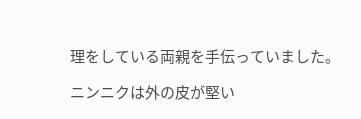理をしている両親を手伝っていました。

ニンニクは外の皮が堅い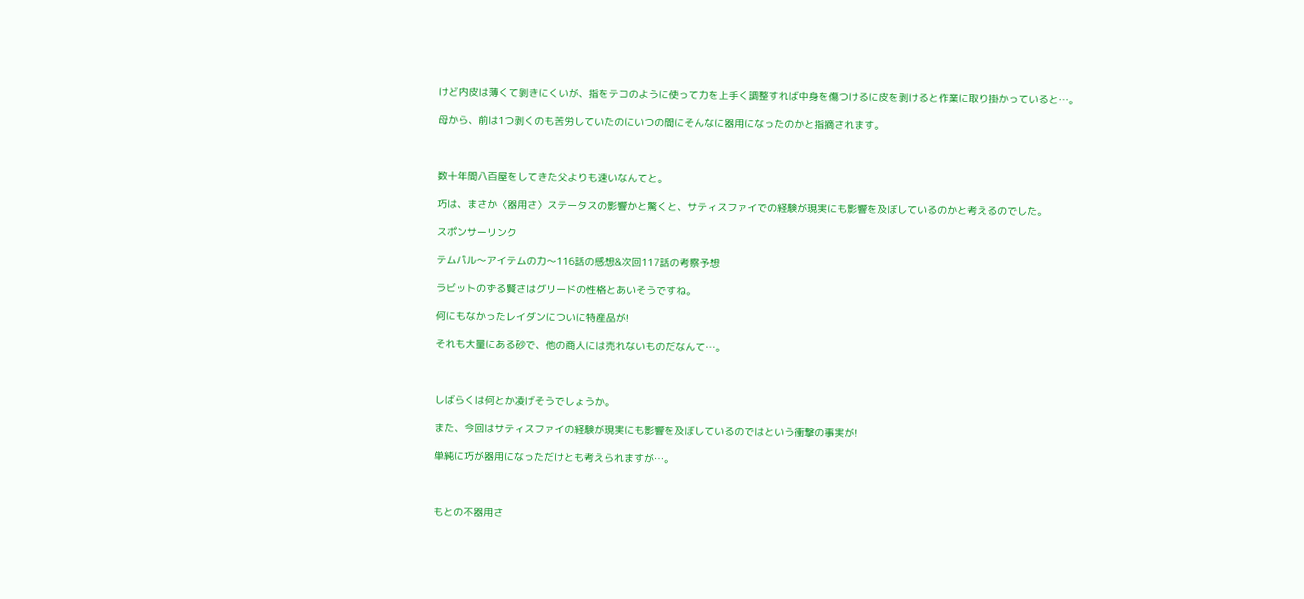けど内皮は薄くて剝きにくいが、指をテコのように使って力を上手く調整すれば中身を傷つけるに皮を剥けると作業に取り掛かっていると…。

母から、前は1つ剥くのも苦労していたのにいつの間にそんなに器用になったのかと指摘されます。



数十年間八百屋をしてきた父よりも速いなんてと。

巧は、まさか〈器用さ〉ステータスの影響かと驚くと、サティスファイでの経験が現実にも影響を及ぼしているのかと考えるのでした。

スポンサーリンク

テムパル〜アイテムの力〜116話の感想&次回117話の考察予想

ラビットのずる賢さはグリードの性格とあいそうですね。

何にもなかったレイダンについに特産品が!

それも大量にある砂で、他の商人には売れないものだなんて…。



しばらくは何とか凌げそうでしょうか。

また、今回はサティスファイの経験が現実にも影響を及ぼしているのではという衝撃の事実が!

単純に巧が器用になっただけとも考えられますが…。



もとの不器用さ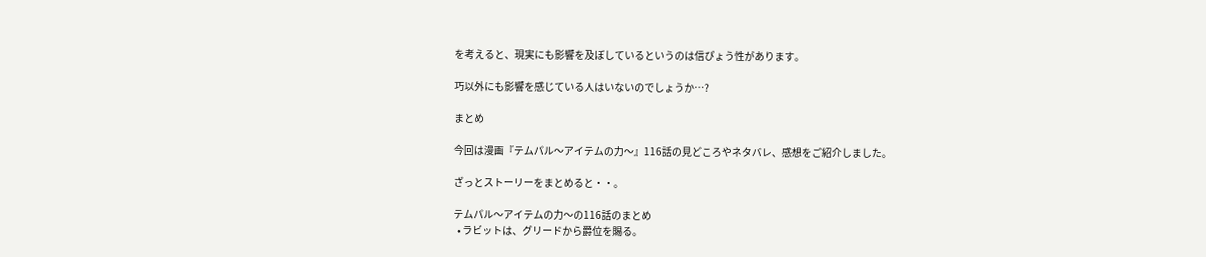を考えると、現実にも影響を及ぼしているというのは信ぴょう性があります。

巧以外にも影響を感じている人はいないのでしょうか…?

まとめ

今回は漫画『テムパル〜アイテムの力〜』116話の見どころやネタバレ、感想をご紹介しました。

ざっとストーリーをまとめると・・。

テムパル〜アイテムの力〜の116話のまとめ
  • ラビットは、グリードから爵位を賜る。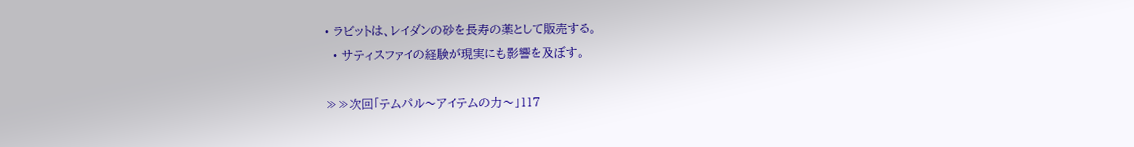• ラビットは、レイダンの砂を長寿の薬として販売する。
  • サティスファイの経験が現実にも影響を及ぼす。

≫≫次回「テムパル〜アイテムの力〜」117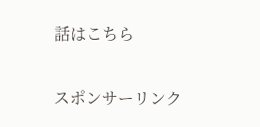話はこちら

スポンサーリンク